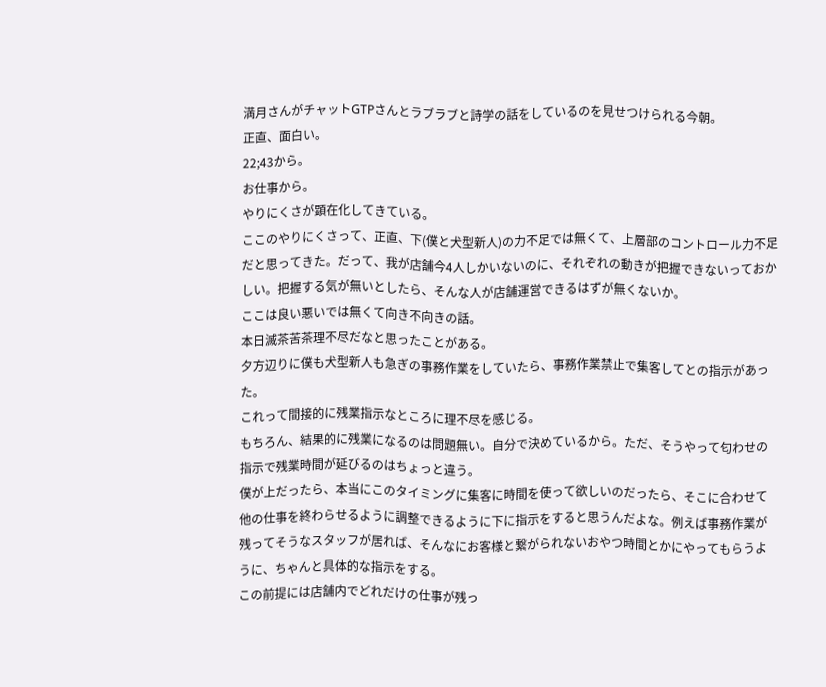満月さんがチャットGTPさんとラブラブと詩学の話をしているのを見せつけられる今朝。
正直、面白い。
22;43から。
お仕事から。
やりにくさが顕在化してきている。
ここのやりにくさって、正直、下(僕と犬型新人)の力不足では無くて、上層部のコントロール力不足だと思ってきた。だって、我が店舗今4人しかいないのに、それぞれの動きが把握できないっておかしい。把握する気が無いとしたら、そんな人が店舗運営できるはずが無くないか。
ここは良い悪いでは無くて向き不向きの話。
本日滅茶苦茶理不尽だなと思ったことがある。
夕方辺りに僕も犬型新人も急ぎの事務作業をしていたら、事務作業禁止で集客してとの指示があった。
これって間接的に残業指示なところに理不尽を感じる。
もちろん、結果的に残業になるのは問題無い。自分で決めているから。ただ、そうやって匂わせの指示で残業時間が延びるのはちょっと違う。
僕が上だったら、本当にこのタイミングに集客に時間を使って欲しいのだったら、そこに合わせて他の仕事を終わらせるように調整できるように下に指示をすると思うんだよな。例えば事務作業が残ってそうなスタッフが居れば、そんなにお客様と繋がられないおやつ時間とかにやってもらうように、ちゃんと具体的な指示をする。
この前提には店舗内でどれだけの仕事が残っ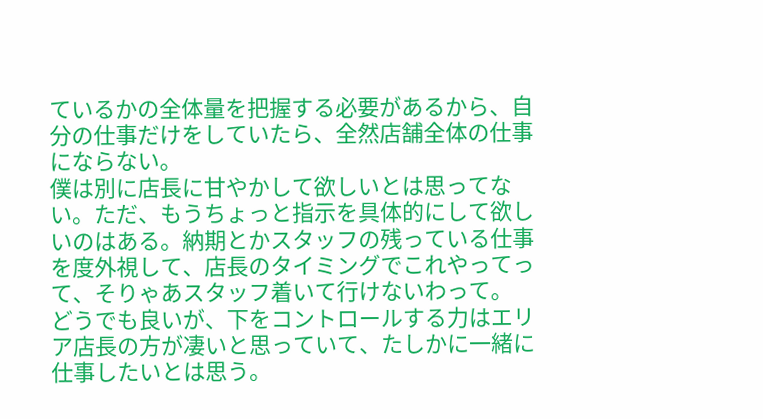ているかの全体量を把握する必要があるから、自分の仕事だけをしていたら、全然店舗全体の仕事にならない。
僕は別に店長に甘やかして欲しいとは思ってない。ただ、もうちょっと指示を具体的にして欲しいのはある。納期とかスタッフの残っている仕事を度外視して、店長のタイミングでこれやってって、そりゃあスタッフ着いて行けないわって。
どうでも良いが、下をコントロールする力はエリア店長の方が凄いと思っていて、たしかに一緒に仕事したいとは思う。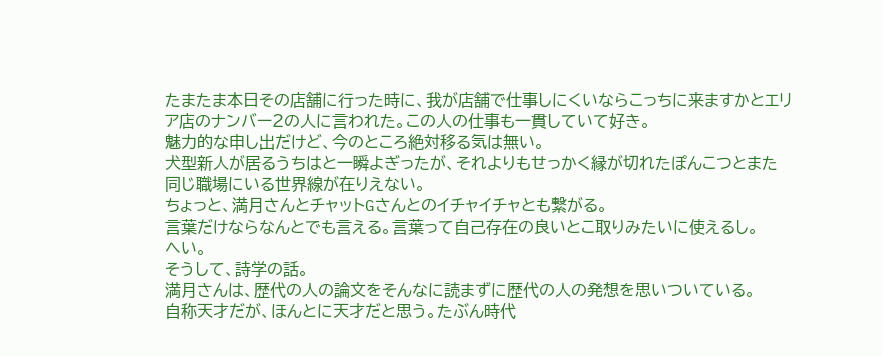たまたま本日その店舗に行った時に、我が店舗で仕事しにくいならこっちに来ますかとエリア店のナンバー2の人に言われた。この人の仕事も一貫していて好き。
魅力的な申し出だけど、今のところ絶対移る気は無い。
犬型新人が居るうちはと一瞬よぎったが、それよりもせっかく縁が切れたぽんこつとまた同じ職場にいる世界線が在りえない。
ちょっと、満月さんとチャットGさんとのイチャイチャとも繋がる。
言葉だけならなんとでも言える。言葉って自己存在の良いとこ取りみたいに使えるし。
へい。
そうして、詩学の話。
満月さんは、歴代の人の論文をそんなに読まずに歴代の人の発想を思いついている。
自称天才だが、ほんとに天才だと思う。たぶん時代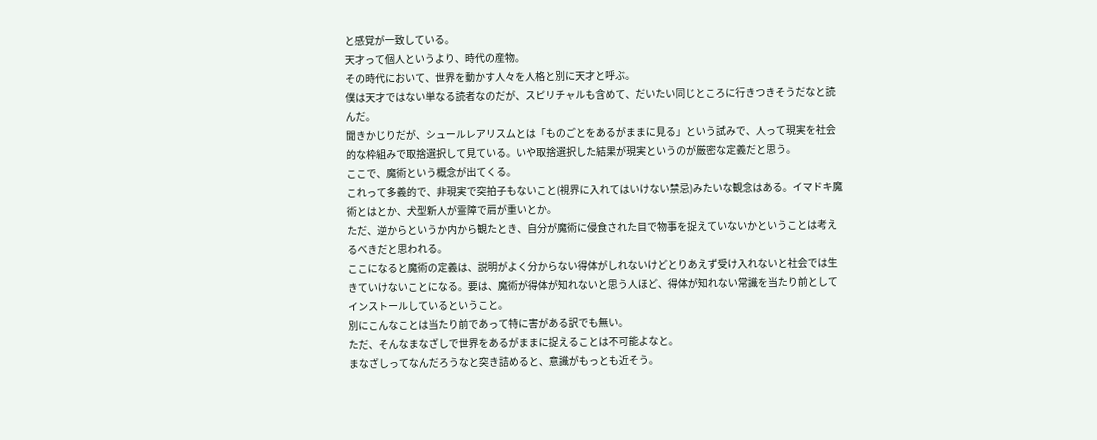と感覚が一致している。
天才って個人というより、時代の産物。
その時代において、世界を動かす人々を人格と別に天才と呼ぶ。
僕は天才ではない単なる読者なのだが、スピリチャルも含めて、だいたい同じところに行きつきそうだなと読んだ。
聞きかじりだが、シュールレアリスムとは「ものごとをあるがままに見る」という試みで、人って現実を社会的な枠組みで取捨選択して見ている。いや取捨選択した結果が現実というのが厳密な定義だと思う。
ここで、魔術という概念が出てくる。
これって多義的で、非現実で突拍子もないこと(視界に入れてはいけない禁忌)みたいな観念はある。イマドキ魔術とはとか、犬型新人が霊障で肩が重いとか。
ただ、逆からというか内から観たとき、自分が魔術に侵食された目で物事を捉えていないかということは考えるべきだと思われる。
ここになると魔術の定義は、説明がよく分からない得体がしれないけどとりあえず受け入れないと社会では生きていけないことになる。要は、魔術が得体が知れないと思う人ほど、得体が知れない常識を当たり前としてインストールしているということ。
別にこんなことは当たり前であって特に害がある訳でも無い。
ただ、そんなまなざしで世界をあるがままに捉えることは不可能よなと。
まなざしってなんだろうなと突き詰めると、意識がもっとも近そう。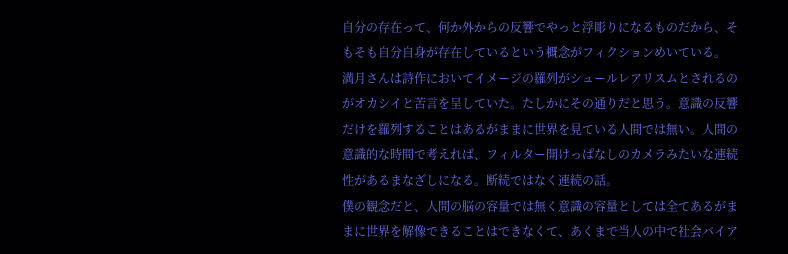自分の存在って、何か外からの反響でやっと浮彫りになるものだから、そもそも自分自身が存在しているという概念がフィクションめいている。
満月さんは詩作においてイメージの羅列がシュールレアリスムとされるのがオカシイと苦言を呈していた。たしかにその通りだと思う。意識の反響だけを羅列することはあるがままに世界を見ている人間では無い。人間の意識的な時間で考えれば、フィルター開けっぱなしのカメラみたいな連続性があるまなざしになる。断続ではなく連続の話。
僕の観念だと、人間の脳の容量では無く意識の容量としては全てあるがままに世界を解像できることはできなくて、あくまで当人の中で社会バイア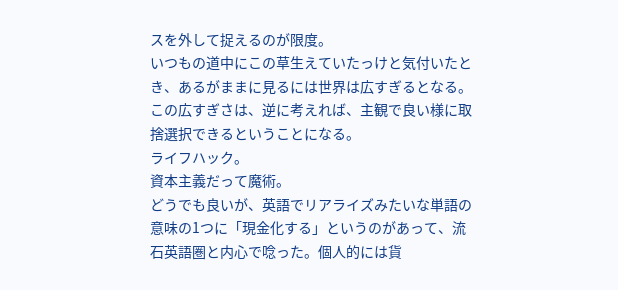スを外して捉えるのが限度。
いつもの道中にこの草生えていたっけと気付いたとき、あるがままに見るには世界は広すぎるとなる。
この広すぎさは、逆に考えれば、主観で良い様に取捨選択できるということになる。
ライフハック。
資本主義だって魔術。
どうでも良いが、英語でリアライズみたいな単語の意味の1つに「現金化する」というのがあって、流石英語圏と内心で唸った。個人的には貨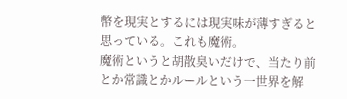幣を現実とするには現実味が薄すぎると思っている。これも魔術。
魔術というと胡散臭いだけで、当たり前とか常識とかルールという一世界を解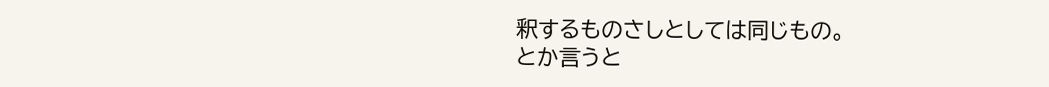釈するものさしとしては同じもの。
とか言うと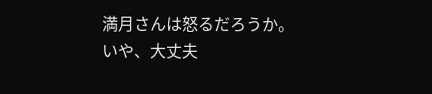満月さんは怒るだろうか。
いや、大丈夫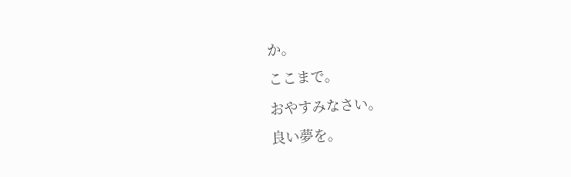か。
ここまで。
おやすみなさい。
良い夢を。